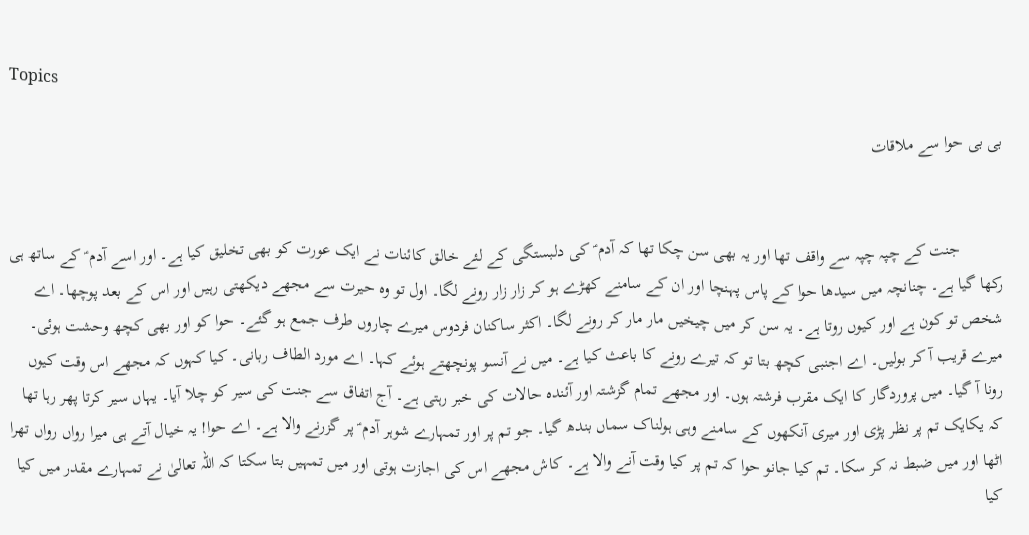Topics

بی بی حوا سے ملاقات


          جنت کے چپہ چپہ سے واقف تھا اور یہ بھی سن چکا تھا کہ آدم ؑ کی دلبستگی کے لئے خالق کائنات نے ایک عورت کو بھی تخلیق کیا ہے۔ اور اسے آدم ؑ کے ساتھ ہی رکھا گیا ہے۔ چنانچہ میں سیدھا حوا کے پاس پہنچا اور ان کے سامنے کھڑے ہو کر زار زار رونے لگا۔ اول تو وہ حیرت سے مجھے دیکھتی رہیں اور اس کے بعد پوچھا۔ اے شخص تو کون ہے اور کیوں روتا ہے۔ یہ سن کر میں چیخیں مار مار کر رونے لگا۔ اکثر ساکنان فردوس میرے چاروں طرف جمع ہو گئے۔ حوا کو اور بھی کچھ وحشت ہوئی۔ میرے قریب آ کر بولیں۔ اے اجنبی کچھ بتا تو کہ تیرے رونے کا باعث کیا ہے۔ میں نے آنسو پونچھتے ہوئے کہا۔ اے مورد الطاف ربانی۔ کیا کہوں کہ مجھے اس وقت کیوں رونا آ گیا۔ میں پروردگار کا ایک مقرب فرشتہ ہوں۔ اور مجھے تمام گزشتہ اور آئندہ حالات کی خبر رہتی ہے۔ آج اتفاق سے جنت کی سیر کو چلا آیا۔ یہاں سیر کرتا پھر رہا تھا کہ یکایک تم پر نظر پڑی اور میری آنکھوں کے سامنے وہی ہولناک سماں بندھ گیا۔ جو تم پر اور تمہارے شوہر آدم ؑ پر گزرنے والا ہے۔ اے حوا! یہ خیال آتے ہی میرا رواں رواں تھرا اٹھا اور میں ضبط نہ کر سکا۔ تم کیا جانو حوا کہ تم پر کیا وقت آنے والا ہے۔ کاش مجھے اس کی اجازت ہوتی اور میں تمہیں بتا سکتا کہ اللہ تعالیٰ نے تمہارے مقدر میں کیا کیا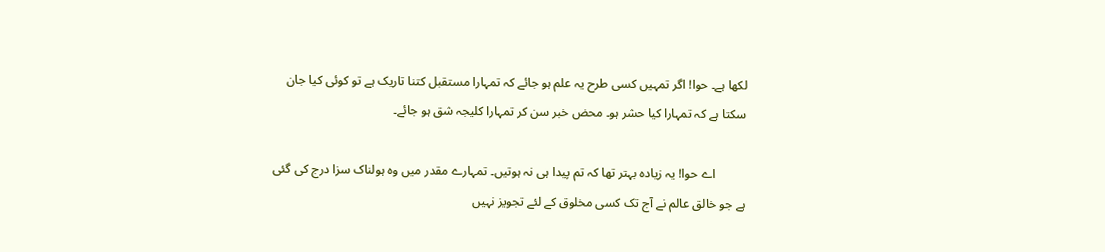لکھا ہے۔ حوا! اگر تمہیں کسی طرح یہ علم ہو جائے کہ تمہارا مستقبل کتنا تاریک ہے تو کوئی کیا جان سکتا ہے کہ تمہارا کیا حشر ہو۔ محض خبر سن کر تمہارا کلیجہ شق ہو جائے۔

          اے حوا! یہ زیادہ بہتر تھا کہ تم پیدا ہی نہ ہوتیں۔ تمہارے مقدر میں وہ ہولناک سزا درج کی گئی ہے جو خالق عالم نے آج تک کسی مخلوق کے لئے تجویز نہیں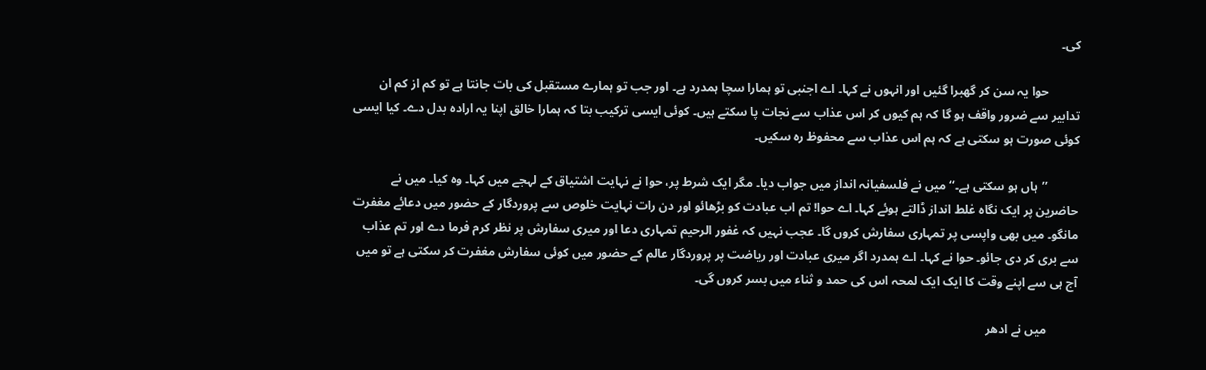کی۔

          حوا یہ سن کر گھبرا گئیں اور انہوں نے کہا۔ اے اجنبی تو ہمارا سچا ہمدرد ہے۔ اور جب تو ہمارے مستقبل کی بات جانتا ہے تو کم از کم ان تدابیر سے ضرور واقف ہو گا کہ ہم کیوں کر اس عذاب سے نجات پا سکتے ہیں۔ کوئی ایسی ترکیب بتا کہ ہمارا خالق اپنا یہ ارادہ بدل دے۔ کیا ایسی کوئی صورت ہو سکتی ہے کہ ہم اس عذاب سے محفوظ رہ سکیں۔

          ’’ہاں ہو سکتی ہے۔‘‘ میں نے فلسفیانہ انداز میں جواب دیا۔ مگر ایک شرط پر، حوا نے نہایت اشتیاق کے لہجے میں کہا۔ وہ کیا۔ میں نے حاضرین پر ایک نگاہ غلط انداز ڈالتے ہوئے کہا۔ اے حوا! تم اب عبادت کو بڑھائو اور دن رات نہایت خلوص سے پروردگار کے حضور میں دعائے مغفرت مانگو۔ میں بھی واپسی پر تمہاری سفارش کروں گا۔ عجب نہیں کہ غفور الرحیم تمہاری دعا اور میری سفارش پر نظر کرم فرما دے اور تم عذاب سے بری کر دی جائو۔ حوا نے کہا۔ اے ہمدرد اگر میری عبادت اور ریاضت پر پروردگار عالم کے حضور میں کوئی سفارش مغفرت کر سکتی ہے تو میں آج ہی سے اپنے وقت کا ایک ایک لمحہ اس کی حمد و ثناء میں بسر کروں گی۔

          میں نے ادھر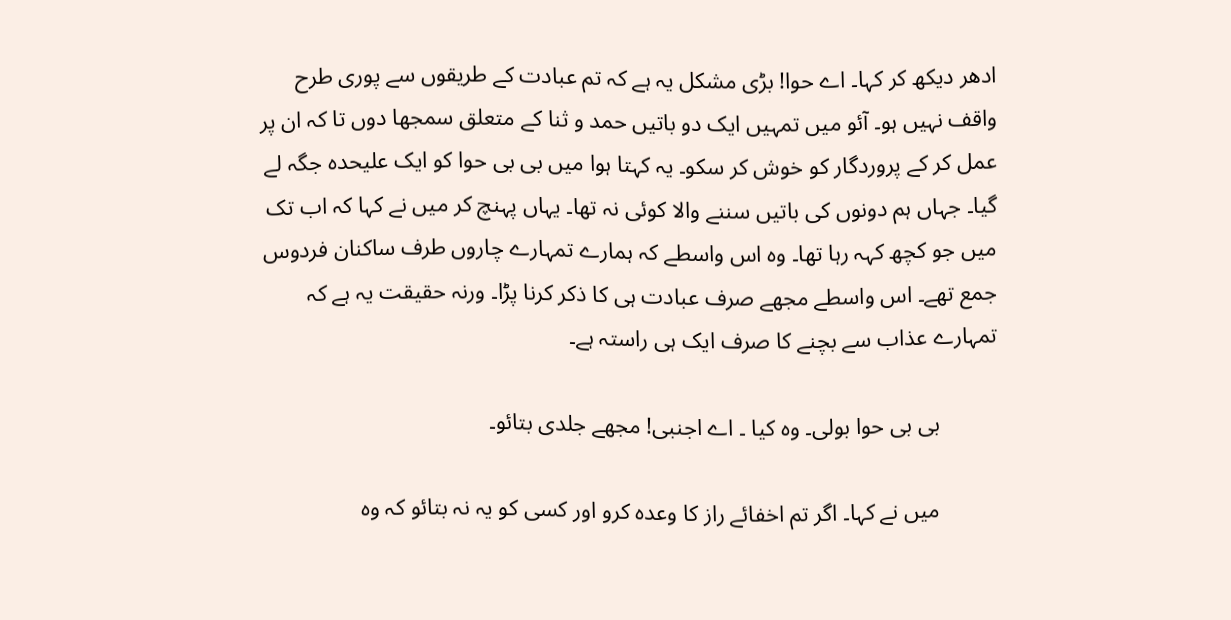ادھر دیکھ کر کہا۔ اے حوا! بڑی مشکل یہ ہے کہ تم عبادت کے طریقوں سے پوری طرح واقف نہیں ہو۔ آئو میں تمہیں ایک دو باتیں حمد و ثنا کے متعلق سمجھا دوں تا کہ ان پر عمل کر کے پروردگار کو خوش کر سکو۔ یہ کہتا ہوا میں بی بی حوا کو ایک علیحدہ جگہ لے گیا۔ جہاں ہم دونوں کی باتیں سننے والا کوئی نہ تھا۔ یہاں پہنچ کر میں نے کہا کہ اب تک میں جو کچھ کہہ رہا تھا۔ وہ اس واسطے کہ ہمارے تمہارے چاروں طرف ساکنان فردوس جمع تھے۔ اس واسطے مجھے صرف عبادت ہی کا ذکر کرنا پڑا۔ ورنہ حقیقت یہ ہے کہ تمہارے عذاب سے بچنے کا صرف ایک ہی راستہ ہے۔

          بی بی حوا بولی۔ وہ کیا ۔ اے اجنبی! مجھے جلدی بتائو۔

          میں نے کہا۔ اگر تم اخفائے راز کا وعدہ کرو اور کسی کو یہ نہ بتائو کہ وہ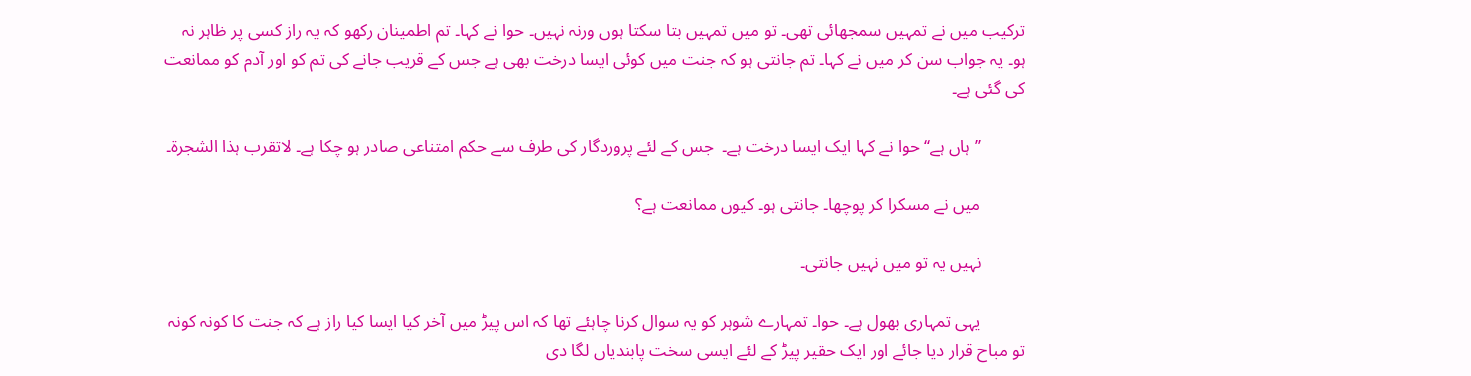ترکیب میں نے تمہیں سمجھائی تھی۔ تو میں تمہیں بتا سکتا ہوں ورنہ نہیں۔ حوا نے کہا۔ تم اطمینان رکھو کہ یہ راز کسی پر ظاہر نہ ہو۔ یہ جواب سن کر میں نے کہا۔ تم جانتی ہو کہ جنت میں کوئی ایسا درخت بھی ہے جس کے قریب جانے کی تم کو اور آدم کو ممانعت کی گئی ہے۔

          ’’ہاں ہے‘‘ حوا نے کہا ایک ایسا درخت ہے۔  جس کے لئے پروردگار کی طرف سے حکم امتناعی صادر ہو چکا ہے۔ لاتقرب ہذا الشجرۃ۔

          میں نے مسکرا کر پوچھا۔ جانتی ہو۔ کیوں ممانعت ہے؟

          نہیں یہ تو میں نہیں جانتی۔

          یہی تمہاری بھول ہے۔ حوا۔ تمہارے شوہر کو یہ سوال کرنا چاہئے تھا کہ اس پیڑ میں آخر کیا ایسا کیا راز ہے کہ جنت کا کونہ کونہ تو مباح قرار دیا جائے اور ایک حقیر پیڑ کے لئے ایسی سخت پابندیاں لگا دی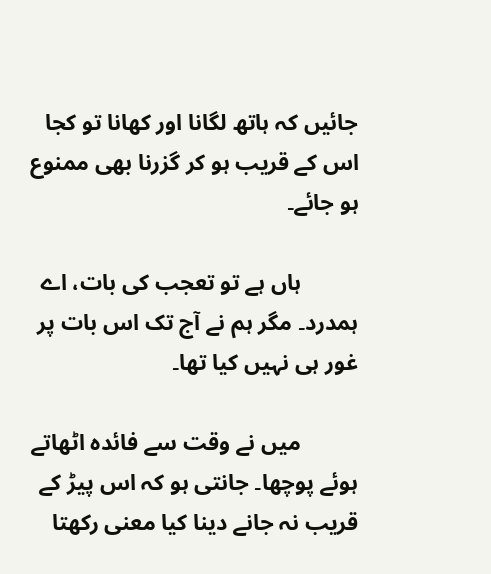جائیں کہ ہاتھ لگانا اور کھانا تو کجا اس کے قریب ہو کر گزرنا بھی ممنوع ہو جائے۔

          ہاں ہے تو تعجب کی بات، اے ہمدرد۔ مگر ہم نے آج تک اس بات پر غور ہی نہیں کیا تھا۔

          میں نے وقت سے فائدہ اٹھاتے ہوئے پوچھا۔ جانتی ہو کہ اس پیڑ کے قریب نہ جانے دینا کیا معنی رکھتا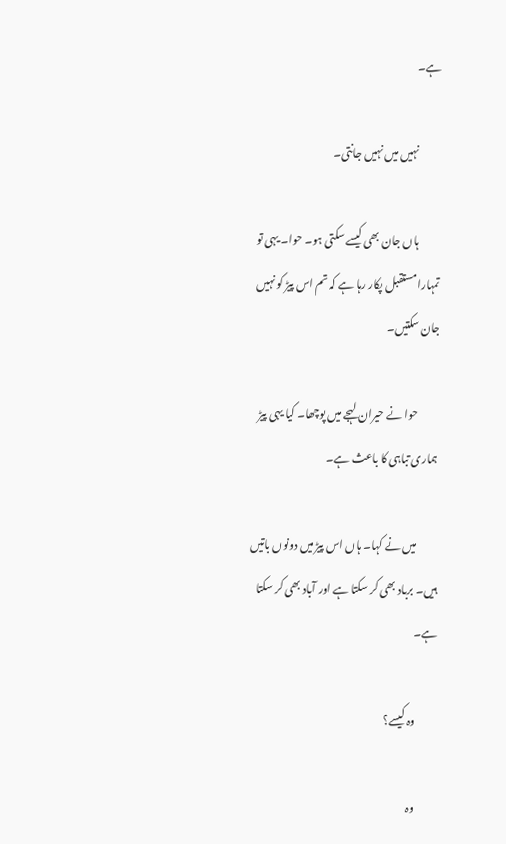ہے۔

          نہیں میں نہیں جانتی۔

          ہاں جان بھی کیسے سکتی ہو۔ حوا۔ یہی تو تمہارا مستقبل پکار رہا ہے کہ تم اس پیڑ کو نہیں جان سکتیں۔

          حوا نے حیران لہجے میں پوچھا۔ کیا یہی پیڑ ہماری تباہی کا باعث ہے۔

          میں نے کہا۔ ہاں اس پیڑ میں دونوں باتیں ہیں۔ برباد بھی کر سکتا ہے اور آباد بھی کر سکتا ہے۔

          وہ کیسے؟

          وہ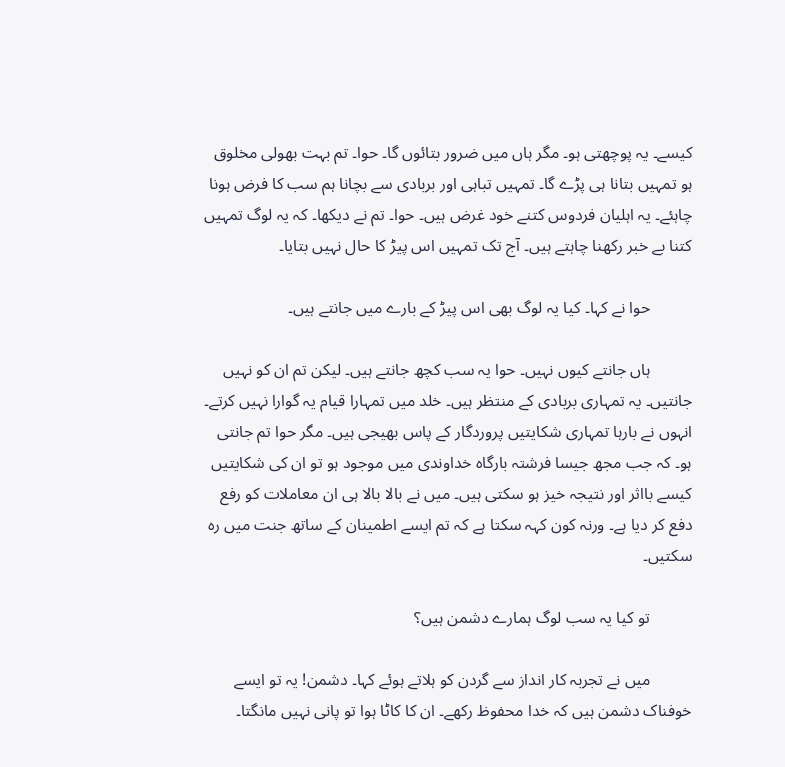کیسے۔ یہ پوچھتی ہو۔ مگر ہاں میں ضرور بتائوں گا۔ حوا۔ تم بہت بھولی مخلوق ہو تمہیں بتانا ہی پڑے گا۔ تمہیں تباہی اور بربادی سے بچانا ہم سب کا فرض ہونا چاہئے۔ یہ اہلیان فردوس کتنے خود غرض ہیں۔ حوا۔ تم نے دیکھا۔ کہ یہ لوگ تمہیں کتنا بے خبر رکھنا چاہتے ہیں۔ آج تک تمہیں اس پیڑ کا حال نہیں بتایا۔

          حوا نے کہا۔ کیا یہ لوگ بھی اس پیڑ کے بارے میں جانتے ہیں۔

          ہاں جانتے کیوں نہیں۔ حوا یہ سب کچھ جانتے ہیں۔ لیکن تم ان کو نہیں جانتیں۔ یہ تمہاری بربادی کے منتظر ہیں۔ خلد میں تمہارا قیام یہ گوارا نہیں کرتے۔ انہوں نے بارہا تمہاری شکایتیں پروردگار کے پاس بھیجی ہیں۔ مگر حوا تم جانتی ہو۔ کہ جب مجھ جیسا فرشتہ بارگاہ خداوندی میں موجود ہو تو ان کی شکایتیں کیسے بااثر اور نتیجہ خیز ہو سکتی ہیں۔ میں نے بالا بالا ہی ان معاملات کو رفع دفع کر دیا ہے۔ ورنہ کون کہہ سکتا ہے کہ تم ایسے اطمینان کے ساتھ جنت میں رہ سکتیں۔

          تو کیا یہ سب لوگ ہمارے دشمن ہیں؟

          میں نے تجربہ کار انداز سے گردن کو ہلاتے ہوئے کہا۔ دشمن! یہ تو ایسے خوفناک دشمن ہیں کہ خدا محفوظ رکھے۔ ان کا کاٹا ہوا تو پانی نہیں مانگتا۔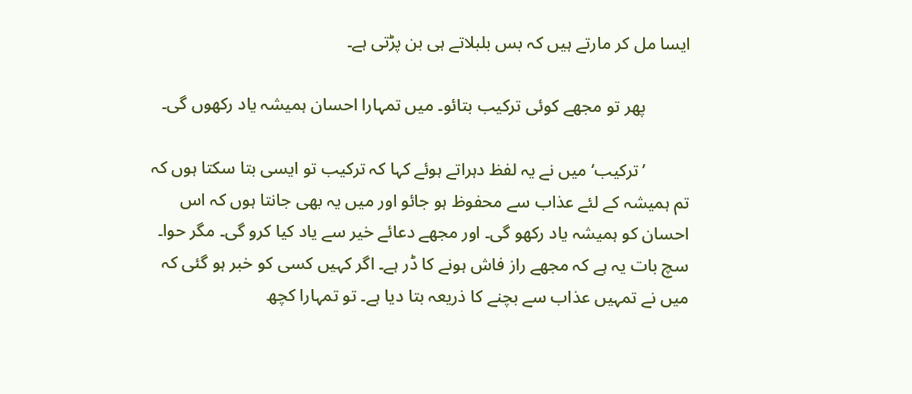ایسا مل کر مارتے ہیں کہ بس بلبلاتے ہی بن پڑتی ہے۔

          پھر تو مجھے کوئی ترکیب بتائو۔ میں تمہارا احسان ہمیشہ یاد رکھوں گی۔

          ’ترکیب‘ میں نے یہ لفظ دہراتے ہوئے کہا کہ ترکیب تو ایسی بتا سکتا ہوں کہ تم ہمیشہ کے لئے عذاب سے محفوظ ہو جائو اور میں یہ بھی جانتا ہوں کہ اس احسان کو ہمیشہ یاد رکھو گی۔ اور مجھے دعائے خیر سے یاد کیا کرو گی۔ مگر حوا۔ سچ بات یہ ہے کہ مجھے راز فاش ہونے کا ڈر ہے۔ اگر کہیں کسی کو خبر ہو گئی کہ میں نے تمہیں عذاب سے بچنے کا ذریعہ بتا دیا ہے۔ تو تمہارا کچھ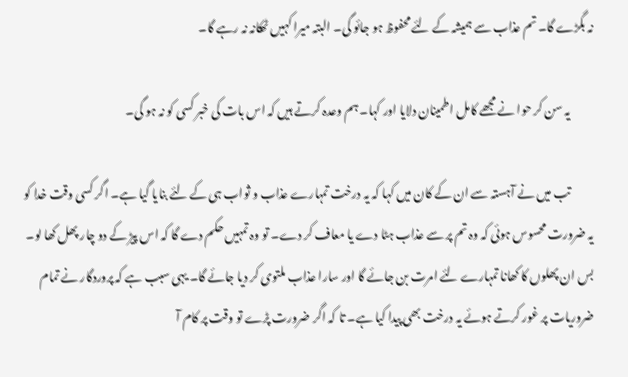نہ بگڑے گا۔ تم عذاب سے ہمیشہ کے لئے محفوظ ہو جائو گی۔ البتہ میرا کہیں ٹھکانہ نہ رہے گا۔

          یہ سن کر حوا نے مجھے کامل اطمینان دلایا اور کہا۔ ہم وعدہ کرتے ہیں کہ اس بات کی خبر کسی کو نہ ہو گی۔

          تب میں نے آہستہ سے ان کے کان میں کہا کہ یہ درخت تمہارے عذاب و ثواب ہی کے لئے بنایا گیا ہے۔ اگر کسی وقت خدا کو یہ ضرورت محسوس ہوئی کہ وہ تم پر سے عذاب ہٹا دے یا معاف کر دے۔ تو وہ تمہیں حکم دے گا کہ اس پیڑ کے دو چار پھل کھا لو۔ بس ان پھلوں کا کھانا تمہارے لئے امرت بن جائے گا اور سارا عذاب ملتوی کر دیا جائے گا۔ یہی سبب ہے کہ پروردگار نے تمام ضروریات پر غور کرتے ہوئے یہ درخت بھی پیدا کیا ہے۔ تا کہ اگر ضرورت پڑے تو وقت پر کام آ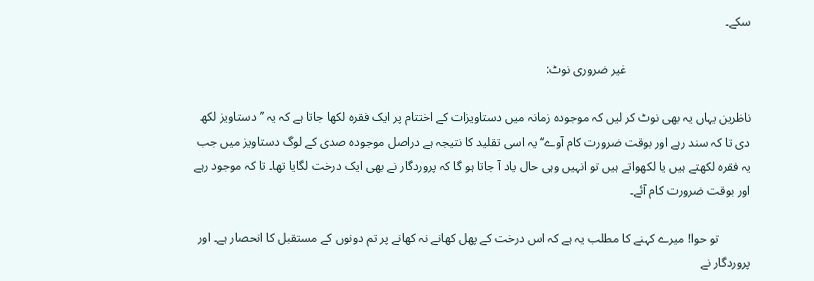سکے۔

                                        غیر ضروری نوٹ:

ناظرین یہاں یہ بھی نوٹ کر لیں کہ موجودہ زمانہ میں دستاویزات کے اختتام پر ایک فقرہ لکھا جاتا ہے کہ یہ ’’دستاویز لکھ دی تا کہ سند رہے اور بوقت ضرورت کام آوے‘‘ یہ اسی تقلید کا نتیجہ ہے دراصل موجودہ صدی کے لوگ دستاویز میں جب یہ فقرہ لکھتے ہیں یا لکھواتے ہیں تو انہیں وہی حال یاد آ جاتا ہو گا کہ پروردگار نے بھی ایک درخت لگایا تھا۔ تا کہ موجود رہے اور بوقت ضرورت کام آئے۔

          تو حوا! میرے کہنے کا مطلب یہ ہے کہ اس درخت کے پھل کھانے نہ کھانے پر تم دونوں کے مستقبل کا انحصار ہے۔ اور پروردگار نے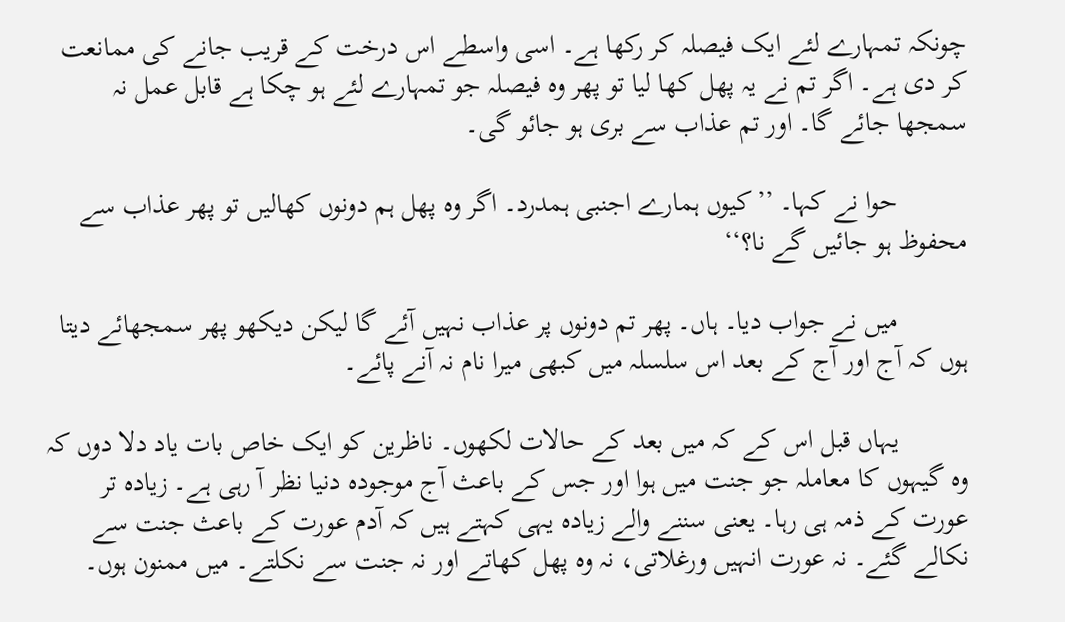چونکہ تمہارے لئے ایک فیصلہ کر رکھا ہے۔ اسی واسطے اس درخت کے قریب جانے کی ممانعت کر دی ہے۔ اگر تم نے یہ پھل کھا لیا تو پھر وہ فیصلہ جو تمہارے لئے ہو چکا ہے قابل عمل نہ سمجھا جائے گا۔ اور تم عذاب سے بری ہو جائو گی۔

          حوا نے کہا۔ ’’کیوں ہمارے اجنبی ہمدرد۔ اگر وہ پھل ہم دونوں کھالیں تو پھر عذاب سے محفوظ ہو جائیں گے نا؟‘‘

          میں نے جواب دیا۔ ہاں۔ پھر تم دونوں پر عذاب نہیں آئے گا لیکن دیکھو پھر سمجھائے دیتا ہوں کہ آج اور آج کے بعد اس سلسلہ میں کبھی میرا نام نہ آنے پائے۔

          یہاں قبل اس کے کہ میں بعد کے حالات لکھوں۔ ناظرین کو ایک خاص بات یاد دلا دوں کہ وہ گیہوں کا معاملہ جو جنت میں ہوا اور جس کے باعث آج موجودہ دنیا نظر آ رہی ہے۔ زیادہ تر عورت کے ذمہ ہی رہا۔ یعنی سننے والے زیادہ یہی کہتے ہیں کہ آدم عورت کے باعث جنت سے نکالے گئے۔ نہ عورت انہیں ورغلاتی، نہ وہ پھل کھاتے اور نہ جنت سے نکلتے۔ میں ممنون ہوں۔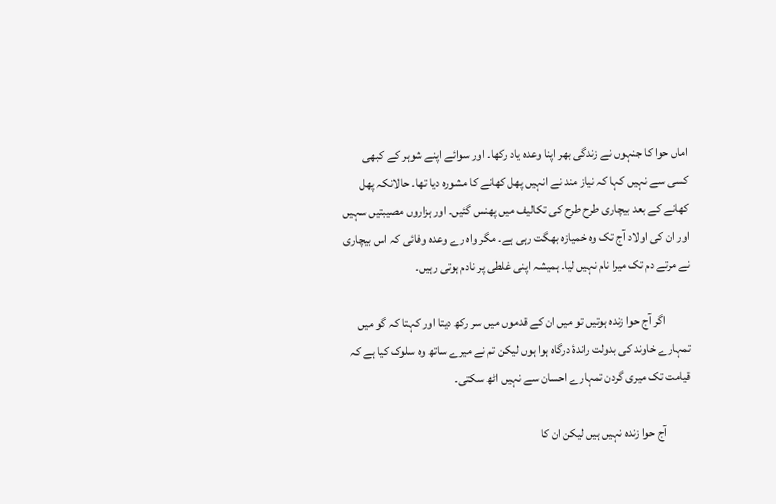اماں حوا کا جنہوں نے زندگی بھر اپنا وعدہ یاد رکھا۔ اور سوائے اپنے شوہر کے کبھی کسی سے نہیں کہا کہ نیاز مند نے انہیں پھل کھانے کا مشورہ دیا تھا۔ حالانکہ پھل کھانے کے بعد بیچاری طرح طرح کی تکالیف میں پھنس گئیں۔ اور ہزاروں مصیبتیں سہیں اور ان کی اولاد آج تک وہ خمیازہ بھگت رہی ہے۔ مگر واہ رے وعدہ وفائی کہ اس بیچاری نے مرتے دم تک میرا نام نہیں لیا۔ ہمیشہ اپنی غلطی پر نادم ہوتی رہیں۔

          اگر آج حوا زندہ ہوتیں تو میں ان کے قدموں میں سر رکھ دیتا اور کہتا کہ گو میں تمہارے خاوند کی بدولت راندۂ درگاہ ہوا ہوں لیکن تم نے میرے ساتھ وہ سلوک کیا ہے کہ قیامت تک میری گردن تمہارے احسان سے نہیں اٹھ سکتی۔

          آج حوا زندہ نہیں ہیں لیکن ان کا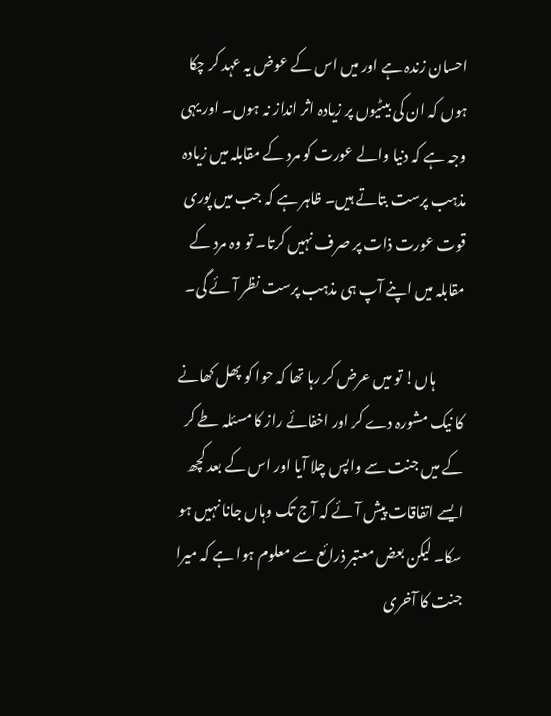احسان زندہ ہے اور میں اس کے عوض یہ عہد کر چکا ہوں کہ ان کی بیٹیوں پر زیادہ اثر انداز نہ ہوں۔ اور یہی وجہ ہے کہ دنیا والے عورت کو مرد کے مقابلہ میں زیادہ مذہب پرست بتاتے ہیں۔ ظاہر ہے کہ جب میں پوری قوت عورت ذات پر صرف نہیں کرتا۔ تو وہ مرد کے مقابلہ میں اپنے آپ ہی مذہب پرست نظر آئے گی۔

          ہاں! تو میں عرض کر رہا تھا کہ حوا کو پھل کھانے کا نیک مشورہ دے کر اور اخفائے راز کا مسئلہ طے کر کے میں جنت سے واپس چلا آیا اور اس کے بعد کچھ ایسے اتفاقات پیش آئے کہ آج تک وہاں جانا نہیں ہو سکا۔ لیکن بعض معتبر ذرائع سے معلوم ہوا ہے کہ میرا جنت کا آخری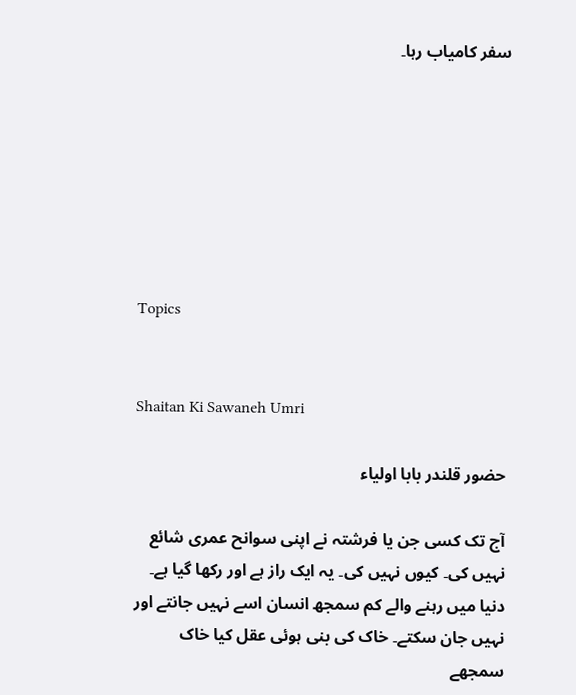سفر کامیاب رہا۔







Topics


Shaitan Ki Sawaneh Umri

حضور قلندر بابا اولیاء

آج تک کسی جن یا فرشتہ نے اپنی سوانح عمری شائع نہیں کی۔ کیوں نہیں کی۔ یہ ایک راز ہے اور رکھا گیا ہے۔ دنیا میں رہنے والے کم سمجھ انسان اسے نہیں جانتے اور نہیں جان سکتے۔ خاک کی بنی ہوئی عقل کیا خاک سمجھے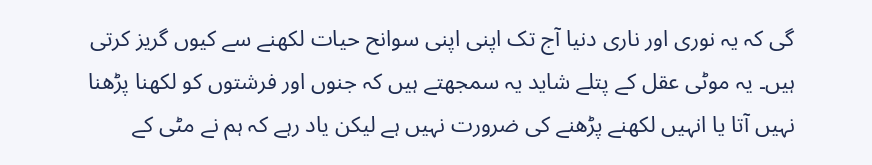گی کہ یہ نوری اور ناری دنیا آج تک اپنی اپنی سوانح حیات لکھنے سے کیوں گریز کرتی ہیں۔ یہ موٹی عقل کے پتلے شاید یہ سمجھتے ہیں کہ جنوں اور فرشتوں کو لکھنا پڑھنا نہیں آتا یا انہیں لکھنے پڑھنے کی ضرورت نہیں ہے لیکن یاد رہے کہ ہم نے مٹی کے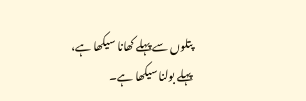پتلوں سے پہلے کھانا سیکھا ہے، پہلے بولنا سیکھا ہے۔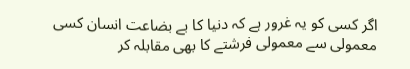اگر کسی کو یہ غرور ہے کہ دنیا کا بے بضاعت انسان کسی معمولی سے معمولی فرشتے کا بھی مقابلہ کر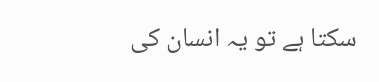سکتا ہے تو یہ انسان کی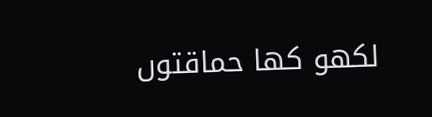لکھو کھا حماقتوں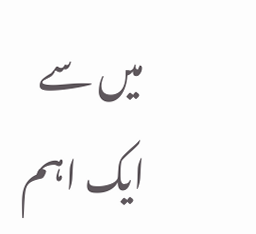میں سے ایک اہم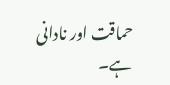حماقت اور نادانی ہے۔